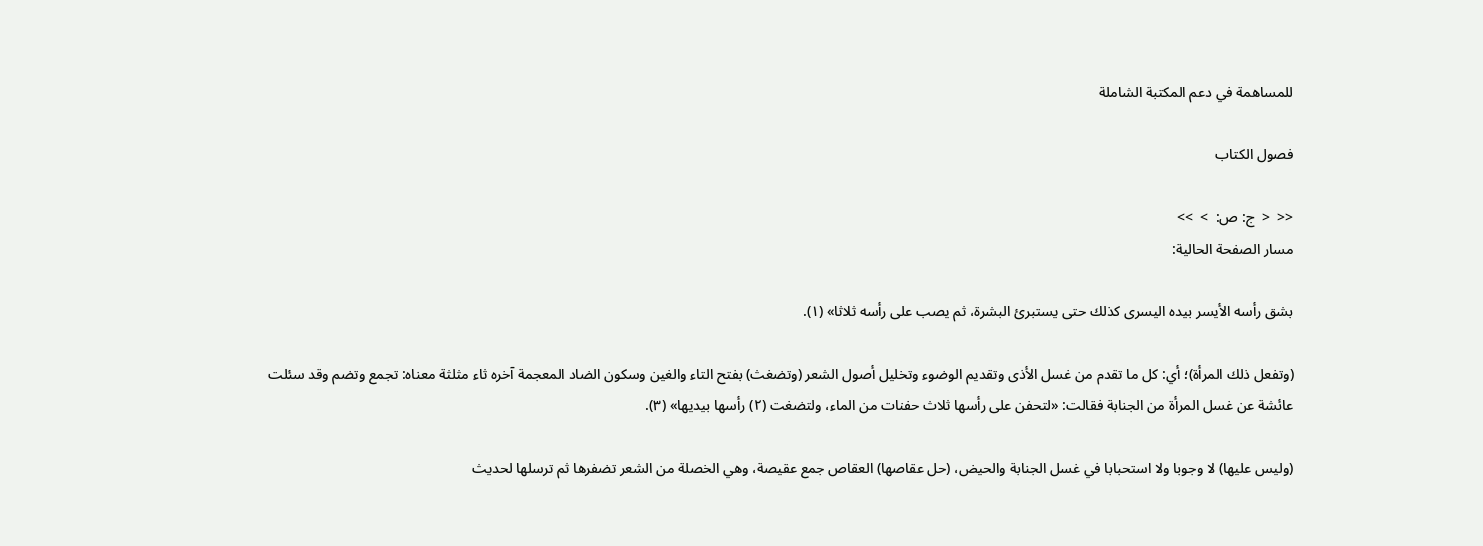للمساهمة في دعم المكتبة الشاملة

فصول الكتاب

<<  <  ج: ص:  >  >>
مسار الصفحة الحالية:

بشق رأسه الأيسر بيده اليسرى كذلك حتى يستبرئ البشرة، ثم يصب على رأسه ثلاثا» (١).

(وتفعل ذلك المرأة)؛ أي: كل ما تقدم من غسل الأذى وتقديم الوضوء وتخليل أصول الشعر (وتضغث) بفتح التاء والغين وسكون الضاد المعجمة آخره ثاء مثلثة معناه: تجمع وتضم وقد سئلت عائشة عن غسل المرأة من الجنابة فقالت: «لتحفن على رأسها ثلاث حفنات من الماء، ولتضغت (٢) رأسها بيديها» (٣).

(وليس عليها) لا وجوبا ولا استحبابا في غسل الجنابة والحيض، (حل عقاصها) العقاص جمع عقيصة، وهي الخصلة من الشعر تضفرها ثم ترسلها لحديث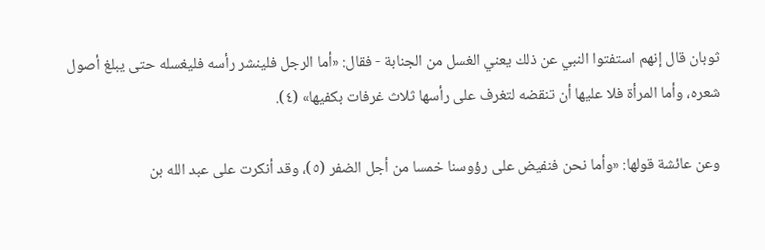ثوبان قال إنهم استفتوا النبي عن ذلك يعني الغسل من الجنابة - فقال: «أما الرجل فلينشر رأسه فليغسله حتى يبلغ أصول شعره، وأما المرأة فلا عليها أن تنقضه لتغرف على رأسها ثلاث غرفات بكفيها» (٤).

وعن عائشة قولها: «وأما نحن فنفيض على رؤوسنا خمسا من أجل الضفر (٥)، وقد أنكرت على عبد الله بن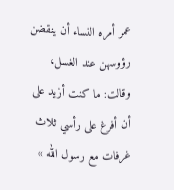عمر أمره النساء أن ينقضن رؤوسهن عند الغسل، وقالت: ما كنت أزيد على أن أفرغ على رأسي ثلاث غرفات مع رسول الله »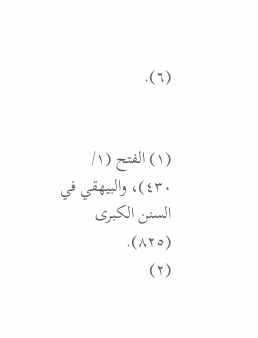(٦).


(١) الفتح (١/ ٤٣٠)، والبيهقي في السنن الكبرى (٨٢٥).
(٢)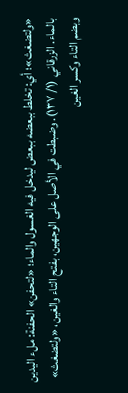«ولتضغث»؛ أي: تخلط ببعضه ببعض ليدخل فيه الغسول والماء؛ «لتحفن» الحفنة: ملء اليدين بالماء. الزرقاني (١/ ١٣٧). وضبطت في الأصل على الوجهين، بفتح التاء والغين، «ولتضغث» وبضم التاء وكسر الغين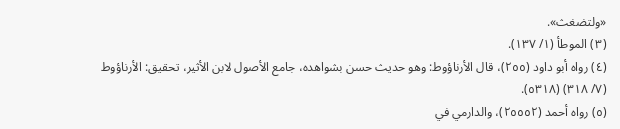«ولتضغث».
(٣) الموطأ (١/ ١٣٧).
(٤) رواه أبو داود (٢٥٥)، قال الأرناؤوط: وهو حديث حسن بشواهده، جامع الأصول لابن الأثير، تحقيق: الأرناؤوط (٧/ ٣١٨) (٥٣١٨).
(٥) رواه أحمد (٢٥٥٥٢)، والدارمي في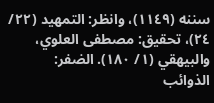سننه (١١٤٩)، وانظر: التمهيد (٢٢/ ٢٤)، تحقيق: مصطفى العلوي، والبيهقي (١/ ١٨٠). الضفر: الذوائب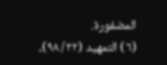المضفورة.
(٦) التمهيد (٢٢/ ٩٨)،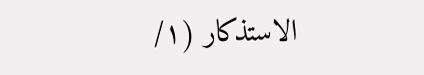الاستذكار (١/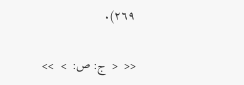٢٦٩).

<<  <  ج: ص:  >  >>